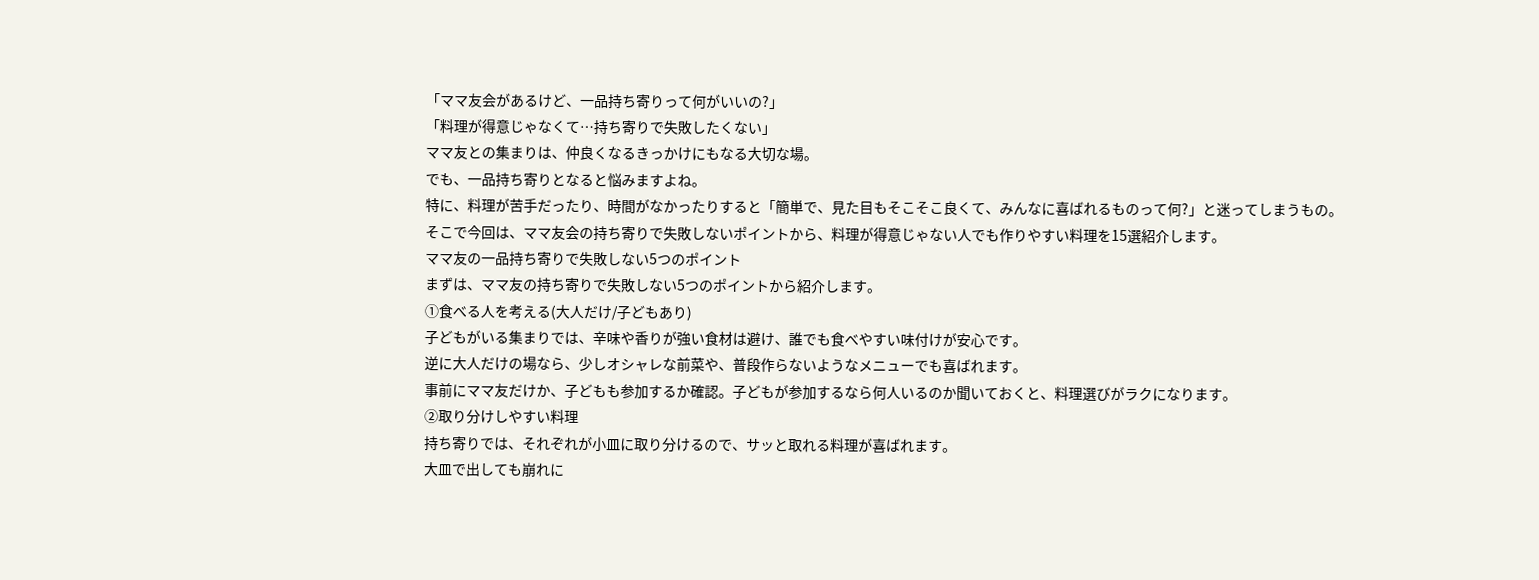「ママ友会があるけど、一品持ち寄りって何がいいの?」
「料理が得意じゃなくて…持ち寄りで失敗したくない」
ママ友との集まりは、仲良くなるきっかけにもなる大切な場。
でも、一品持ち寄りとなると悩みますよね。
特に、料理が苦手だったり、時間がなかったりすると「簡単で、見た目もそこそこ良くて、みんなに喜ばれるものって何?」と迷ってしまうもの。
そこで今回は、ママ友会の持ち寄りで失敗しないポイントから、料理が得意じゃない人でも作りやすい料理を15選紹介します。
ママ友の一品持ち寄りで失敗しない5つのポイント
まずは、ママ友の持ち寄りで失敗しない5つのポイントから紹介します。
①食べる人を考える(大人だけ/子どもあり)
子どもがいる集まりでは、辛味や香りが強い食材は避け、誰でも食べやすい味付けが安心です。
逆に大人だけの場なら、少しオシャレな前菜や、普段作らないようなメニューでも喜ばれます。
事前にママ友だけか、子どもも参加するか確認。子どもが参加するなら何人いるのか聞いておくと、料理選びがラクになります。
②取り分けしやすい料理
持ち寄りでは、それぞれが小皿に取り分けるので、サッと取れる料理が喜ばれます。
大皿で出しても崩れに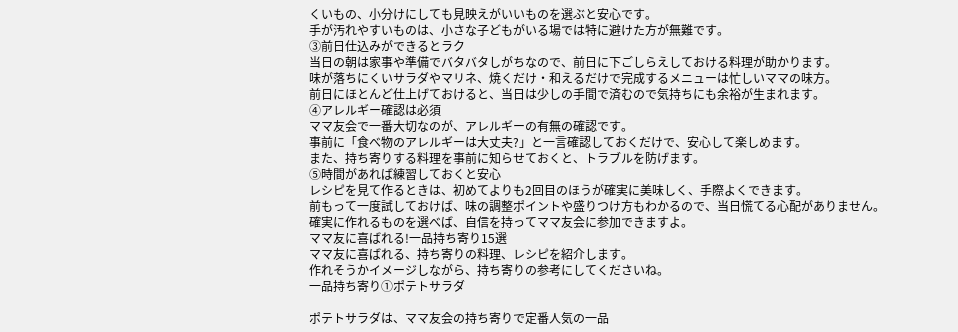くいもの、小分けにしても見映えがいいものを選ぶと安心です。
手が汚れやすいものは、小さな子どもがいる場では特に避けた方が無難です。
③前日仕込みができるとラク
当日の朝は家事や準備でバタバタしがちなので、前日に下ごしらえしておける料理が助かります。
味が落ちにくいサラダやマリネ、焼くだけ・和えるだけで完成するメニューは忙しいママの味方。
前日にほとんど仕上げておけると、当日は少しの手間で済むので気持ちにも余裕が生まれます。
④アレルギー確認は必須
ママ友会で一番大切なのが、アレルギーの有無の確認です。
事前に「食べ物のアレルギーは大丈夫?」と一言確認しておくだけで、安心して楽しめます。
また、持ち寄りする料理を事前に知らせておくと、トラブルを防げます。
⑤時間があれば練習しておくと安心
レシピを見て作るときは、初めてよりも2回目のほうが確実に美味しく、手際よくできます。
前もって一度試しておけば、味の調整ポイントや盛りつけ方もわかるので、当日慌てる心配がありません。
確実に作れるものを選べば、自信を持ってママ友会に参加できますよ。
ママ友に喜ばれる!一品持ち寄り15選
ママ友に喜ばれる、持ち寄りの料理、レシピを紹介します。
作れそうかイメージしながら、持ち寄りの参考にしてくださいね。
一品持ち寄り①ポテトサラダ

ポテトサラダは、ママ友会の持ち寄りで定番人気の一品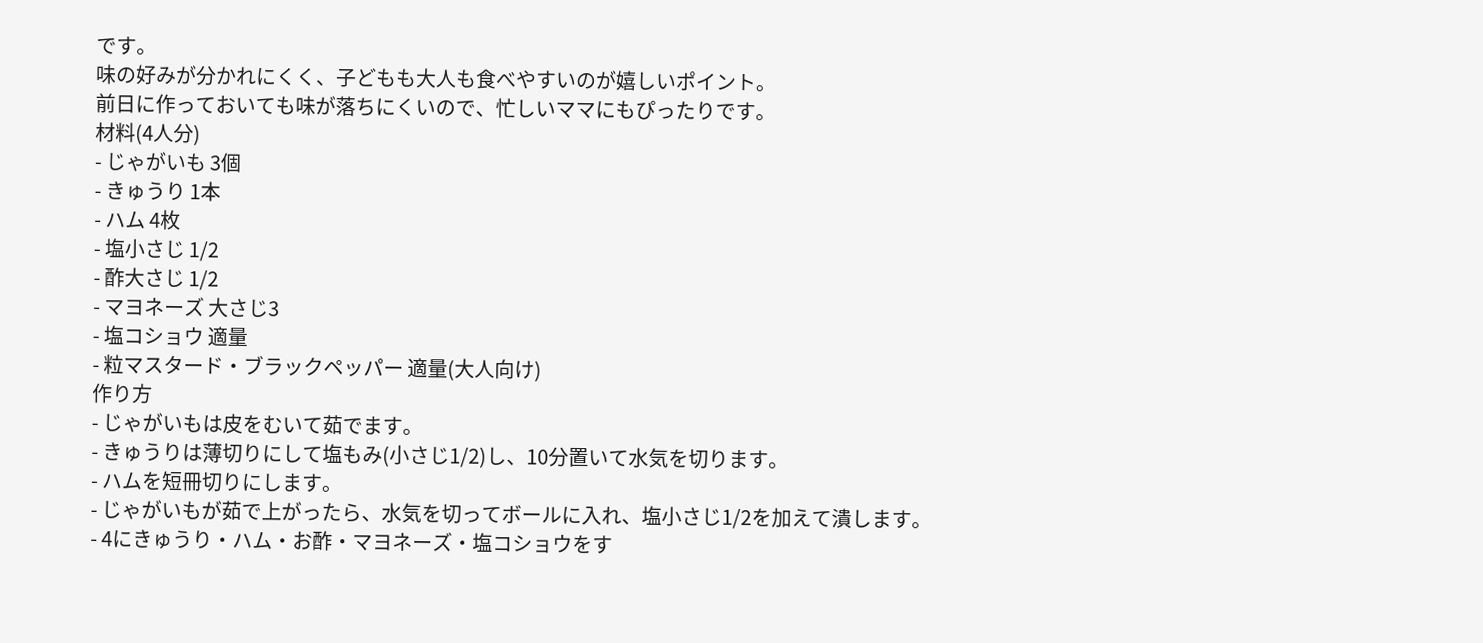です。
味の好みが分かれにくく、子どもも大人も食べやすいのが嬉しいポイント。
前日に作っておいても味が落ちにくいので、忙しいママにもぴったりです。
材料(4人分)
- じゃがいも 3個
- きゅうり 1本
- ハム 4枚
- 塩小さじ 1/2
- 酢大さじ 1/2
- マヨネーズ 大さじ3
- 塩コショウ 適量
- 粒マスタード・ブラックペッパー 適量(大人向け)
作り方
- じゃがいもは皮をむいて茹でます。
- きゅうりは薄切りにして塩もみ(小さじ1/2)し、10分置いて水気を切ります。
- ハムを短冊切りにします。
- じゃがいもが茹で上がったら、水気を切ってボールに入れ、塩小さじ1/2を加えて潰します。
- 4にきゅうり・ハム・お酢・マヨネーズ・塩コショウをす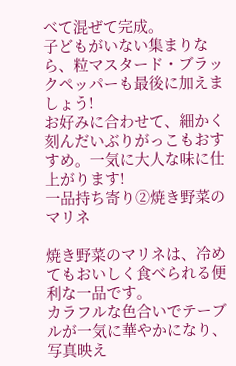べて混ぜて完成。
子どもがいない集まりなら、粒マスタード・ブラックペッパーも最後に加えましょう!
お好みに合わせて、細かく刻んだいぶりがっこもおすすめ。一気に大人な味に仕上がります!
一品持ち寄り②焼き野菜のマリネ

焼き野菜のマリネは、冷めてもおいしく食べられる便利な一品です。
カラフルな色合いでテーブルが一気に華やかになり、写真映え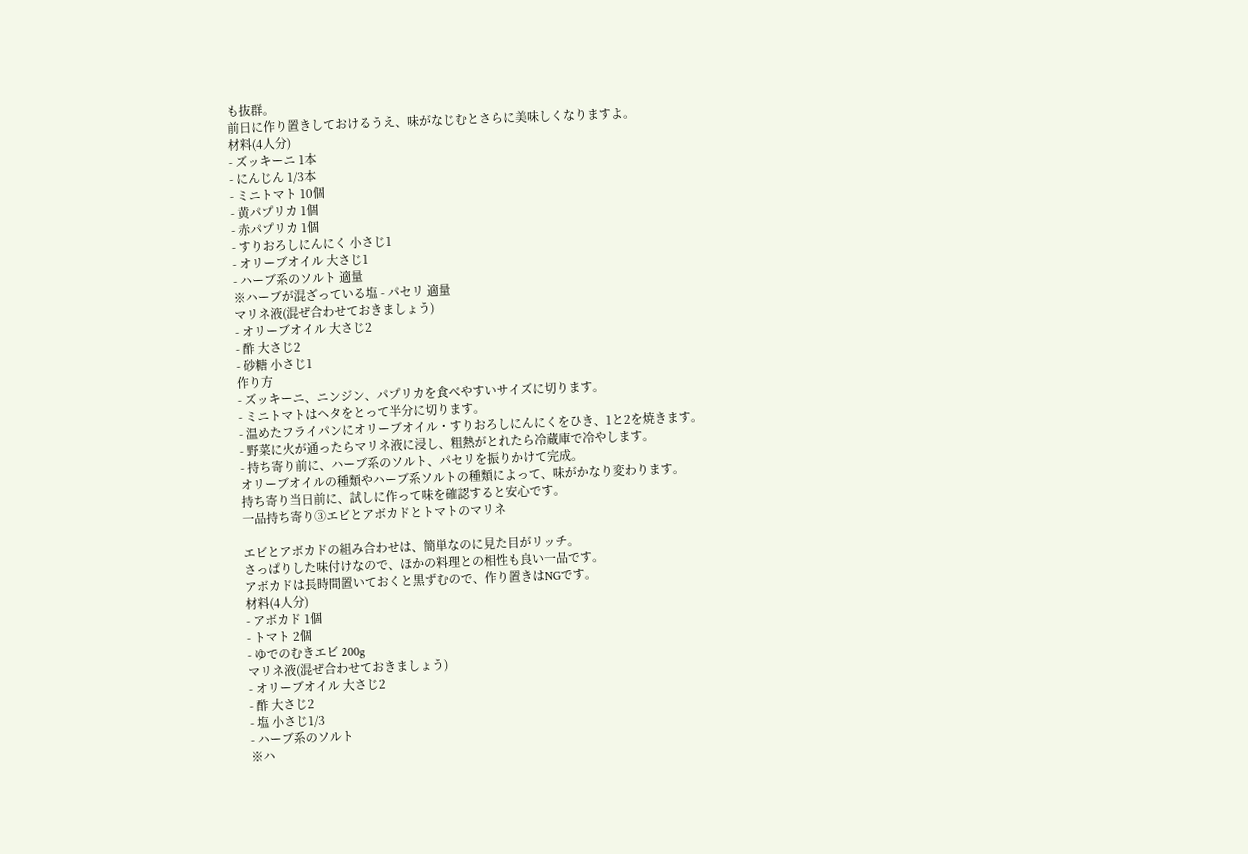も抜群。
前日に作り置きしておけるうえ、味がなじむとさらに美味しくなりますよ。
材料(4人分)
- ズッキーニ 1本
- にんじん 1/3本
- ミニトマト 10個
- 黄パプリカ 1個
- 赤パプリカ 1個
- すりおろしにんにく 小さじ1
- オリーブオイル 大さじ1
- ハーブ系のソルト 適量
※ハーブが混ざっている塩 - パセリ 適量
マリネ液(混ぜ合わせておきましょう)
- オリーブオイル 大さじ2
- 酢 大さじ2
- 砂糖 小さじ1
作り方
- ズッキーニ、ニンジン、パプリカを食べやすいサイズに切ります。
- ミニトマトはヘタをとって半分に切ります。
- 温めたフライパンにオリーブオイル・すりおろしにんにくをひき、1と2を焼きます。
- 野菜に火が通ったらマリネ液に浸し、粗熱がとれたら冷蔵庫で冷やします。
- 持ち寄り前に、ハーブ系のソルト、パセリを振りかけて完成。
オリーブオイルの種類やハーブ系ソルトの種類によって、味がかなり変わります。
持ち寄り当日前に、試しに作って味を確認すると安心です。
一品持ち寄り③エビとアボカドとトマトのマリネ

エビとアボカドの組み合わせは、簡単なのに見た目がリッチ。
さっぱりした味付けなので、ほかの料理との相性も良い一品です。
アボカドは長時間置いておくと黒ずむので、作り置きはNGです。
材料(4人分)
- アボカド 1個
- トマト 2個
- ゆでのむきエビ 200g
マリネ液(混ぜ合わせておきましょう)
- オリーブオイル 大さじ2
- 酢 大さじ2
- 塩 小さじ1/3
- ハーブ系のソルト
※ハ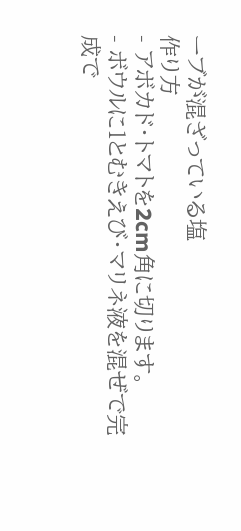ーブが混ざっている塩
作り方
- アボカド・トマトを2cm角に切ります。
- ボウルに1とむきえび・マリネ液を混ぜで完成で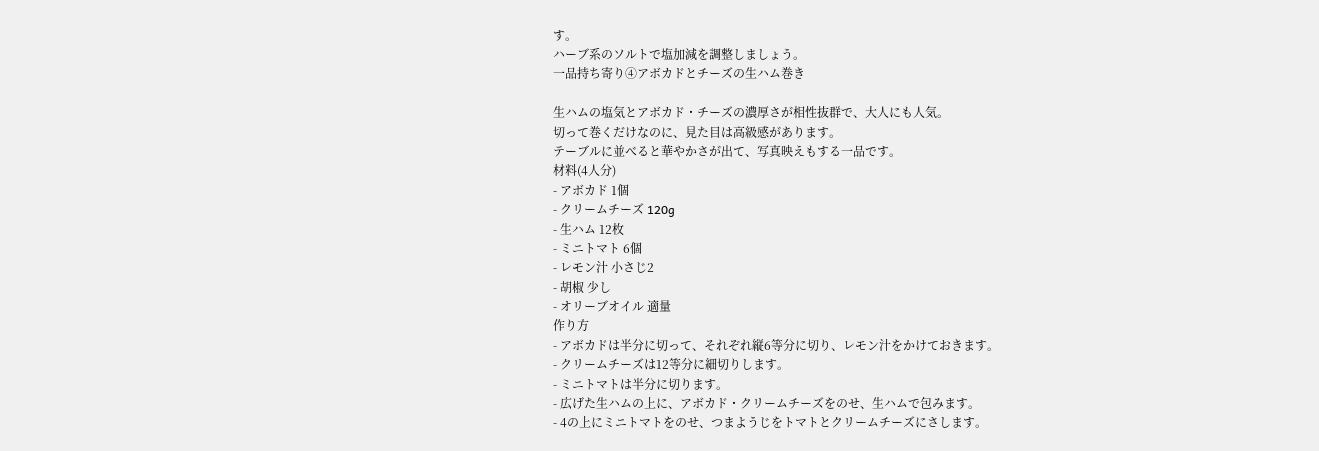す。
ハーブ系のソルトで塩加減を調整しましょう。
一品持ち寄り④アボカドとチーズの生ハム巻き

生ハムの塩気とアボカド・チーズの濃厚さが相性抜群で、大人にも人気。
切って巻くだけなのに、見た目は高級感があります。
テーブルに並べると華やかさが出て、写真映えもする一品です。
材料(4人分)
- アボカド 1個
- クリームチーズ 120g
- 生ハム 12枚
- ミニトマト 6個
- レモン汁 小さじ2
- 胡椒 少し
- オリーブオイル 適量
作り方
- アボカドは半分に切って、それぞれ縦6等分に切り、レモン汁をかけておきます。
- クリームチーズは12等分に細切りします。
- ミニトマトは半分に切ります。
- 広げた生ハムの上に、アボカド・クリームチーズをのせ、生ハムで包みます。
- 4の上にミニトマトをのせ、つまようじをトマトとクリームチーズにさします。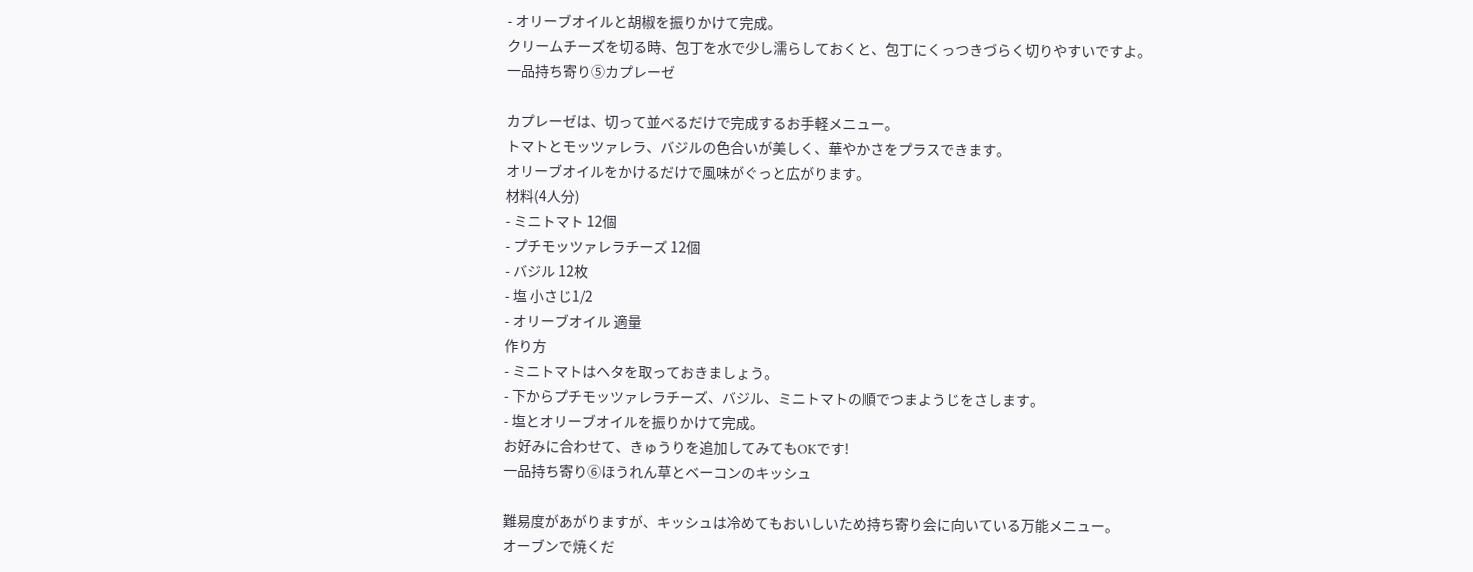- オリーブオイルと胡椒を振りかけて完成。
クリームチーズを切る時、包丁を水で少し濡らしておくと、包丁にくっつきづらく切りやすいですよ。
一品持ち寄り⑤カプレーゼ

カプレーゼは、切って並べるだけで完成するお手軽メニュー。
トマトとモッツァレラ、バジルの色合いが美しく、華やかさをプラスできます。
オリーブオイルをかけるだけで風味がぐっと広がります。
材料(4人分)
- ミニトマト 12個
- プチモッツァレラチーズ 12個
- バジル 12枚
- 塩 小さじ1/2
- オリーブオイル 適量
作り方
- ミニトマトはヘタを取っておきましょう。
- 下からプチモッツァレラチーズ、バジル、ミニトマトの順でつまようじをさします。
- 塩とオリーブオイルを振りかけて完成。
お好みに合わせて、きゅうりを追加してみてもOKです!
一品持ち寄り⑥ほうれん草とベーコンのキッシュ

難易度があがりますが、キッシュは冷めてもおいしいため持ち寄り会に向いている万能メニュー。
オーブンで焼くだ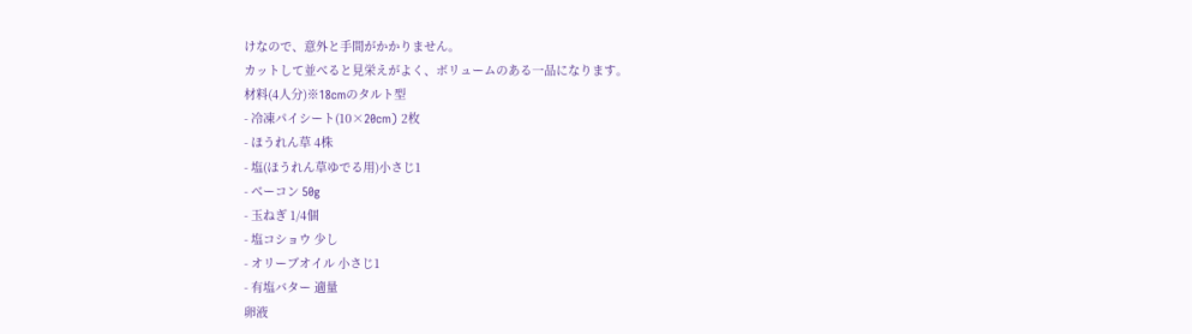けなので、意外と手間がかかりません。
カットして並べると見栄えがよく、ボリュームのある一品になります。
材料(4人分)※18cmのタルト型
- 冷凍パイシート(10×20cm) 2枚
- ほうれん草 4株
- 塩(ほうれん草ゆでる用)小さじ1
- ベーコン 50g
- 玉ねぎ 1/4個
- 塩コショウ 少し
- オリーブオイル 小さじ1
- 有塩バター 適量
卵液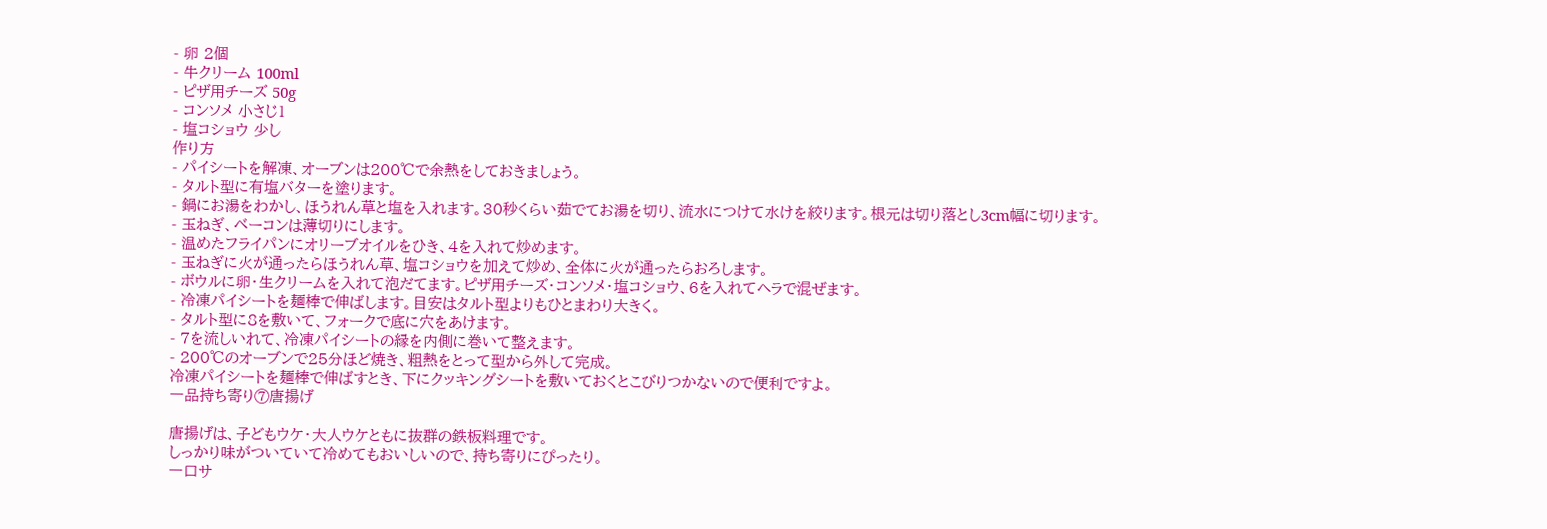- 卵 2個
- 牛クリーム 100ml
- ピザ用チーズ 50g
- コンソメ 小さじ1
- 塩コショウ 少し
作り方
- パイシートを解凍、オーブンは200℃で余熱をしておきましょう。
- タルト型に有塩バターを塗ります。
- 鍋にお湯をわかし、ほうれん草と塩を入れます。30秒くらい茹でてお湯を切り、流水につけて水けを絞ります。根元は切り落とし3cm幅に切ります。
- 玉ねぎ、ベーコンは薄切りにします。
- 温めたフライパンにオリーブオイルをひき、4を入れて炒めます。
- 玉ねぎに火が通ったらほうれん草、塩コショウを加えて炒め、全体に火が通ったらおろします。
- ボウルに卵・生クリームを入れて泡だてます。ピザ用チーズ・コンソメ・塩コショウ、6を入れてヘラで混ぜます。
- 冷凍パイシートを麺棒で伸ばします。目安はタルト型よりもひとまわり大きく。
- タルト型に8を敷いて、フォークで底に穴をあけます。
- 7を流しいれて、冷凍パイシートの縁を内側に巻いて整えます。
- 200℃のオーブンで25分ほど焼き、粗熱をとって型から外して完成。
冷凍パイシートを麺棒で伸ばすとき、下にクッキングシートを敷いておくとこびりつかないので便利ですよ。
一品持ち寄り⑦唐揚げ

唐揚げは、子どもウケ・大人ウケともに抜群の鉄板料理です。
しっかり味がついていて冷めてもおいしいので、持ち寄りにぴったり。
一口サ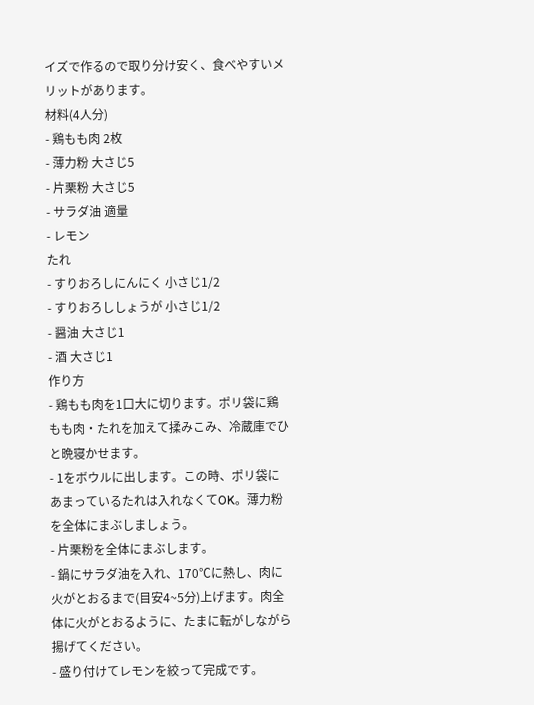イズで作るので取り分け安く、食べやすいメリットがあります。
材料(4人分)
- 鶏もも肉 2枚
- 薄力粉 大さじ5
- 片栗粉 大さじ5
- サラダ油 適量
- レモン
たれ
- すりおろしにんにく 小さじ1/2
- すりおろししょうが 小さじ1/2
- 醤油 大さじ1
- 酒 大さじ1
作り方
- 鶏もも肉を1口大に切ります。ポリ袋に鶏もも肉・たれを加えて揉みこみ、冷蔵庫でひと晩寝かせます。
- 1をボウルに出します。この時、ポリ袋にあまっているたれは入れなくてOK。薄力粉を全体にまぶしましょう。
- 片栗粉を全体にまぶします。
- 鍋にサラダ油を入れ、170℃に熱し、肉に火がとおるまで(目安4~5分)上げます。肉全体に火がとおるように、たまに転がしながら揚げてください。
- 盛り付けてレモンを絞って完成です。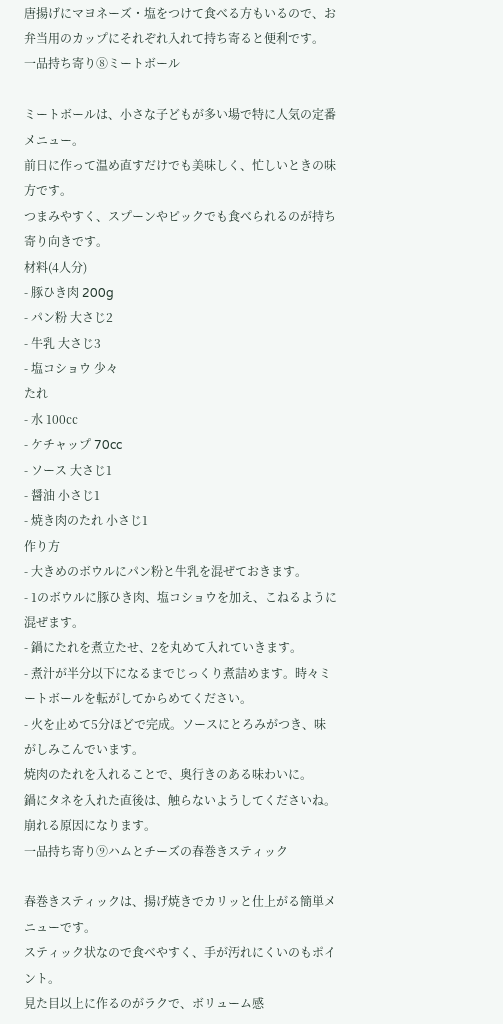唐揚げにマヨネーズ・塩をつけて食べる方もいるので、お弁当用のカップにそれぞれ入れて持ち寄ると便利です。
一品持ち寄り⑧ミートボール

ミートボールは、小さな子どもが多い場で特に人気の定番メニュー。
前日に作って温め直すだけでも美味しく、忙しいときの味方です。
つまみやすく、スプーンやピックでも食べられるのが持ち寄り向きです。
材料(4人分)
- 豚ひき肉 200g
- パン粉 大さじ2
- 牛乳 大さじ3
- 塩コショウ 少々
たれ
- 水 100㏄
- ケチャップ 70cc
- ソース 大さじ1
- 醤油 小さじ1
- 焼き肉のたれ 小さじ1
作り方
- 大きめのボウルにパン粉と牛乳を混ぜておきます。
- 1のボウルに豚ひき肉、塩コショウを加え、こねるように混ぜます。
- 鍋にたれを煮立たせ、2を丸めて入れていきます。
- 煮汁が半分以下になるまでじっくり煮詰めます。時々ミートボールを転がしてからめてください。
- 火を止めて5分ほどで完成。ソースにとろみがつき、味がしみこんでいます。
焼肉のたれを入れることで、奥行きのある味わいに。
鍋にタネを入れた直後は、触らないようしてくださいね。崩れる原因になります。
一品持ち寄り⑨ハムとチーズの春巻きスティック

春巻きスティックは、揚げ焼きでカリッと仕上がる簡単メニューです。
スティック状なので食べやすく、手が汚れにくいのもポイント。
見た目以上に作るのがラクで、ボリューム感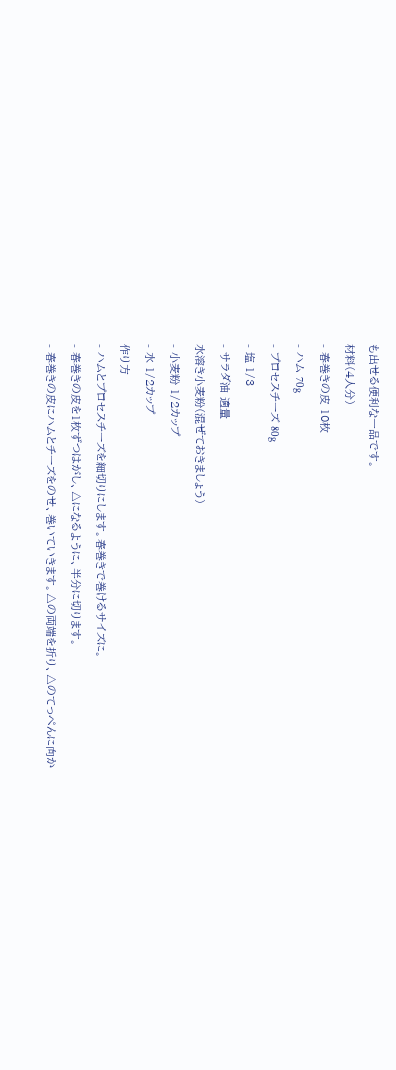も出せる便利な一品です。
材料(4人分)
- 春巻きの皮 10枚
- ハム 70g
- プロセスチーズ 80g
- 塩 1/3
- サラダ油 適量
水溶き小麦粉(混ぜておきましょう)
- 小麦粉 1/2カップ
- 水 1/2カップ
作り方
- ハムとプロセスチーズを細切りにします。春巻きで巻けるサイズに。
- 春巻きの皮を1枚ずつはがし、△になるように、半分に切ります。
- 春巻きの皮にハムとチーズをのせ、巻いていきます。△の両端を折り、△のてっぺんに向か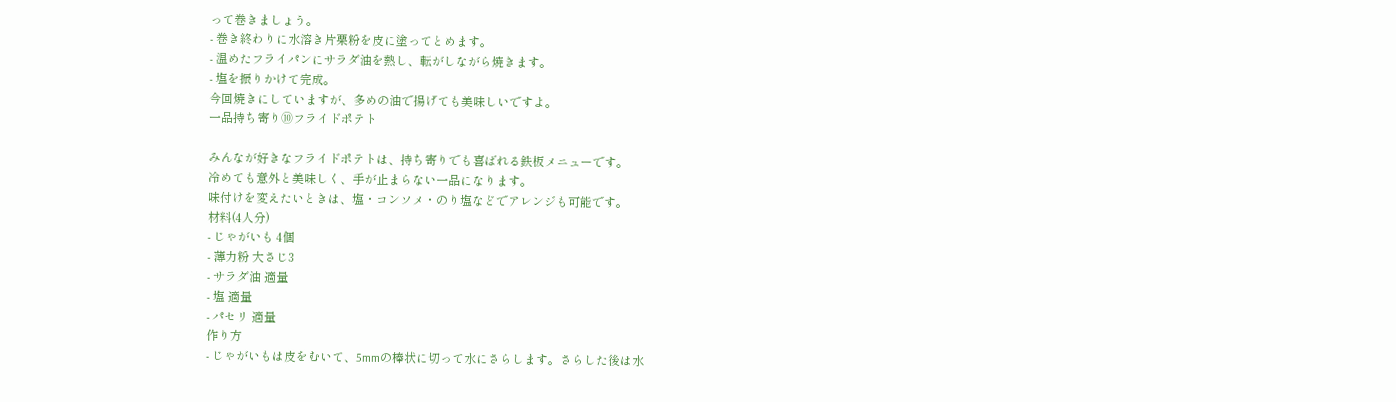って巻きましょう。
- 巻き終わりに水溶き片栗粉を皮に塗ってとめます。
- 温めたフライパンにサラダ油を熱し、転がしながら焼きます。
- 塩を振りかけて完成。
今回焼きにしていますが、多めの油で揚げても美味しいですよ。
一品持ち寄り⑩フライドポテト

みんなが好きなフライドポテトは、持ち寄りでも喜ばれる鉄板メニューです。
冷めても意外と美味しく、手が止まらない一品になります。
味付けを変えたいときは、塩・コンソメ・のり塩などでアレンジも可能です。
材料(4人分)
- じゃがいも 4個
- 薄力粉 大さじ3
- サラダ油 適量
- 塩 適量
- パセリ 適量
作り方
- じゃがいもは皮をむいて、5mmの棒状に切って水にさらします。さらした後は水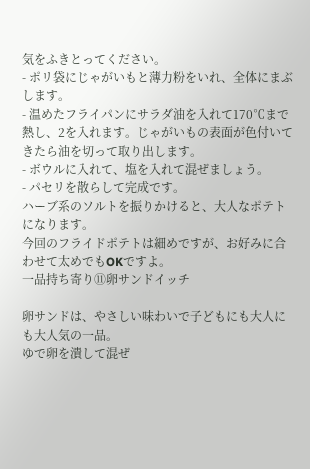気をふきとってください。
- ポリ袋にじゃがいもと薄力粉をいれ、全体にまぶします。
- 温めたフライパンにサラダ油を入れて170℃まで熱し、2を入れます。じゃがいもの表面が色付いてきたら油を切って取り出します。
- ボウルに入れて、塩を入れて混ぜましょう。
- パセリを散らして完成です。
ハーブ系のソルトを振りかけると、大人なポテトになります。
今回のフライドポテトは細めですが、お好みに合わせて太めでもOKですよ。
一品持ち寄り⑪卵サンドイッチ

卵サンドは、やさしい味わいで子どもにも大人にも大人気の一品。
ゆで卵を潰して混ぜ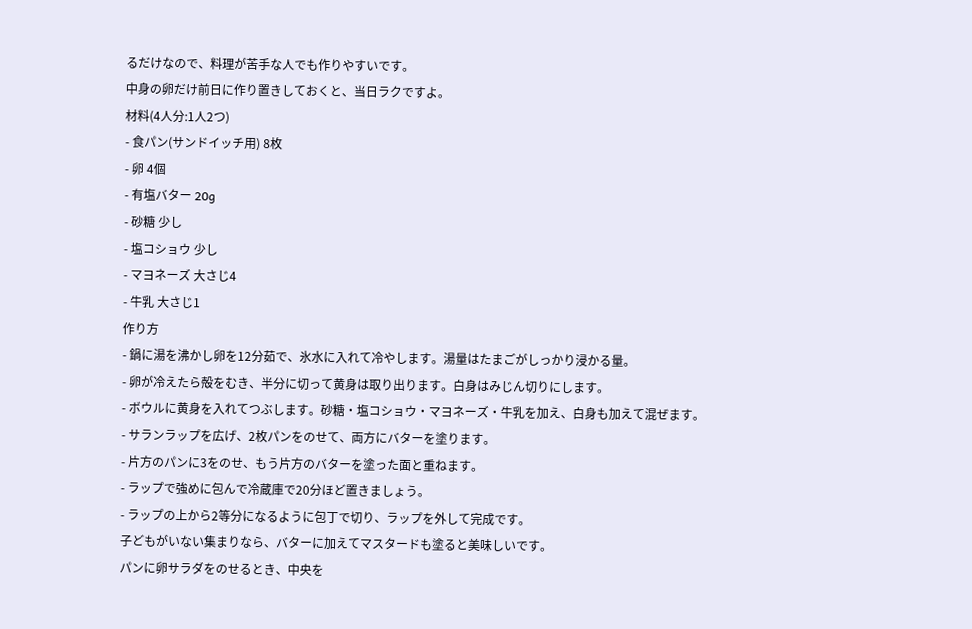るだけなので、料理が苦手な人でも作りやすいです。
中身の卵だけ前日に作り置きしておくと、当日ラクですよ。
材料(4人分:1人2つ)
- 食パン(サンドイッチ用) 8枚
- 卵 4個
- 有塩バター 20g
- 砂糖 少し
- 塩コショウ 少し
- マヨネーズ 大さじ4
- 牛乳 大さじ1
作り方
- 鍋に湯を沸かし卵を12分茹で、氷水に入れて冷やします。湯量はたまごがしっかり浸かる量。
- 卵が冷えたら殻をむき、半分に切って黄身は取り出ります。白身はみじん切りにします。
- ボウルに黄身を入れてつぶします。砂糖・塩コショウ・マヨネーズ・牛乳を加え、白身も加えて混ぜます。
- サランラップを広げ、2枚パンをのせて、両方にバターを塗ります。
- 片方のパンに3をのせ、もう片方のバターを塗った面と重ねます。
- ラップで強めに包んで冷蔵庫で20分ほど置きましょう。
- ラップの上から2等分になるように包丁で切り、ラップを外して完成です。
子どもがいない集まりなら、バターに加えてマスタードも塗ると美味しいです。
パンに卵サラダをのせるとき、中央を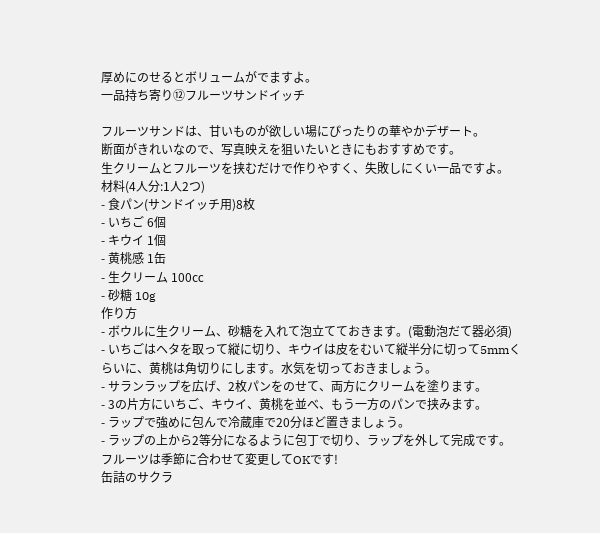厚めにのせるとボリュームがでますよ。
一品持ち寄り⑫フルーツサンドイッチ

フルーツサンドは、甘いものが欲しい場にぴったりの華やかデザート。
断面がきれいなので、写真映えを狙いたいときにもおすすめです。
生クリームとフルーツを挟むだけで作りやすく、失敗しにくい一品ですよ。
材料(4人分:1人2つ)
- 食パン(サンドイッチ用)8枚
- いちご 6個
- キウイ 1個
- 黄桃感 1缶
- 生クリーム 100㏄
- 砂糖 10g
作り方
- ボウルに生クリーム、砂糖を入れて泡立てておきます。(電動泡だて器必須)
- いちごはヘタを取って縦に切り、キウイは皮をむいて縦半分に切って5mmくらいに、黄桃は角切りにします。水気を切っておきましょう。
- サランラップを広げ、2枚パンをのせて、両方にクリームを塗ります。
- 3の片方にいちご、キウイ、黄桃を並べ、もう一方のパンで挟みます。
- ラップで強めに包んで冷蔵庫で20分ほど置きましょう。
- ラップの上から2等分になるように包丁で切り、ラップを外して完成です。
フルーツは季節に合わせて変更してOKです!
缶詰のサクラ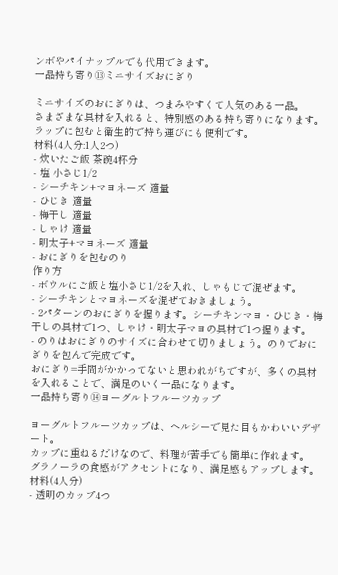ンボやパイナップルでも代用できます。
一品持ち寄り⑬ミニサイズおにぎり

ミニサイズのおにぎりは、つまみやすくて人気のある一品。
さまざまな具材を入れると、特別感のある持ち寄りになります。
ラップに包むと衛生的で持ち運びにも便利です。
材料(4人分:1人2つ)
- 炊いたご飯 茶碗4杯分
- 塩 小さじ1/2
- シーチキン+マヨネーズ 適量
- ひじき 適量
- 梅干し 適量
- しゃけ 適量
- 明太子+マヨネーズ 適量
- おにぎりを包むのり
作り方
- ボウルにご飯と塩小さじ1/2を入れ、しゃもじで混ぜます。
- シーチキンとマヨネーズを混ぜておきましょう。
- 2パターンのおにぎりを握ります。シーチキンマヨ・ひじき・梅干しの具材で1つ、しゃけ・明太子マヨの具材で1つ握ります。
- のりはおにぎりのサイズに合わせて切りましょう。のりでおにぎりを包んで完成です。
おにぎり=手間がかかってないと思われがちですが、多くの具材を入れることで、満足のいく一品になります。
一品持ち寄り⑭ヨーグルトフルーツカップ

ヨーグルトフルーツカップは、ヘルシーで見た目もかわいいデザート。
カップに重ねるだけなので、料理が苦手でも簡単に作れます。
グラノーラの食感がアクセントになり、満足感もアップします。
材料(4人分)
- 透明のカップ4つ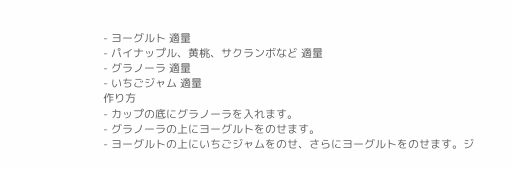- ヨーグルト 適量
- パイナップル、黄桃、サクランボなど 適量
- グラノーラ 適量
- いちごジャム 適量
作り方
- カップの底にグラノーラを入れます。
- グラノーラの上にヨーグルトをのせます。
- ヨーグルトの上にいちごジャムをのせ、さらにヨーグルトをのせます。ジ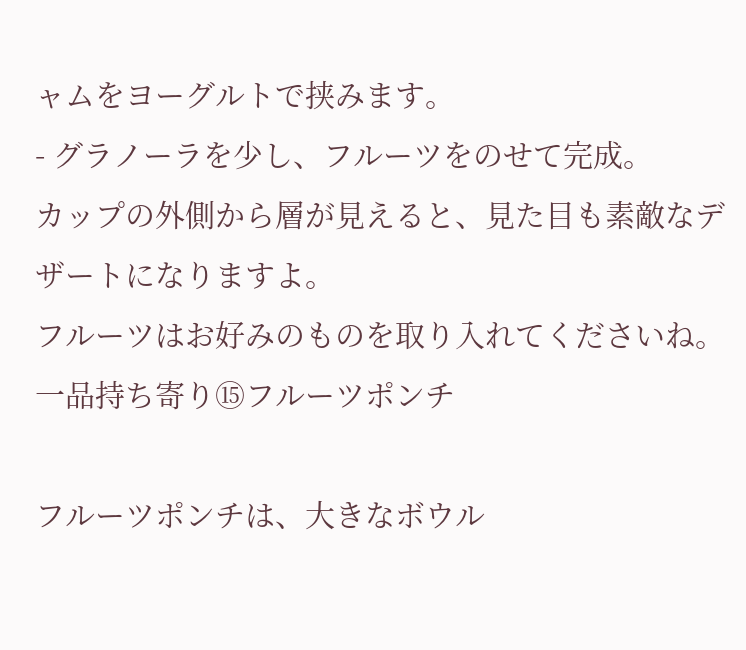ャムをヨーグルトで挟みます。
- グラノーラを少し、フルーツをのせて完成。
カップの外側から層が見えると、見た目も素敵なデザートになりますよ。
フルーツはお好みのものを取り入れてくださいね。
一品持ち寄り⑮フルーツポンチ

フルーツポンチは、大きなボウル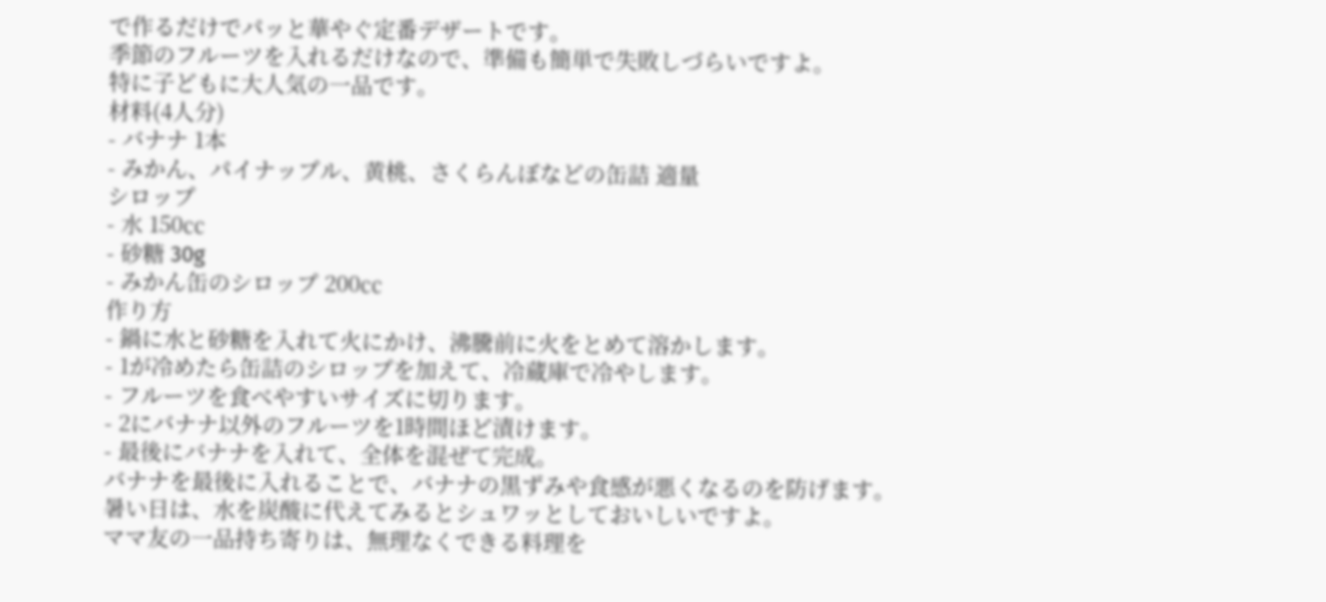で作るだけでパッと華やぐ定番デザートです。
季節のフルーツを入れるだけなので、準備も簡単で失敗しづらいですよ。
特に子どもに大人気の一品です。
材料(4人分)
- バナナ 1本
- みかん、パイナップル、黄桃、さくらんぼなどの缶詰 適量
シロップ
- 水 150㏄
- 砂糖 30g
- みかん缶のシロップ 200㏄
作り方
- 鍋に水と砂糖を入れて火にかけ、沸騰前に火をとめて溶かします。
- 1が冷めたら缶詰のシロップを加えて、冷蔵庫で冷やします。
- フルーツを食べやすいサイズに切ります。
- 2にバナナ以外のフルーツを1時間ほど漬けます。
- 最後にバナナを入れて、全体を混ぜて完成。
バナナを最後に入れることで、バナナの黒ずみや食感が悪くなるのを防げます。
暑い日は、水を炭酸に代えてみるとシュワッとしておいしいですよ。
ママ友の一品持ち寄りは、無理なくできる料理を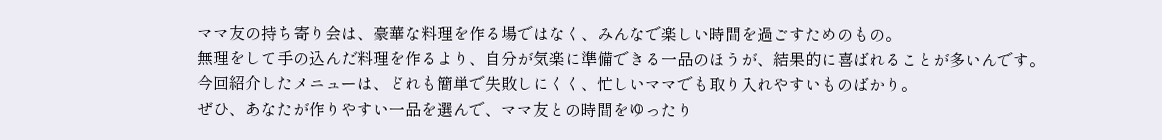ママ友の持ち寄り会は、豪華な料理を作る場ではなく、みんなで楽しい時間を過ごすためのもの。
無理をして手の込んだ料理を作るより、自分が気楽に準備できる一品のほうが、結果的に喜ばれることが多いんです。
今回紹介したメニューは、どれも簡単で失敗しにくく、忙しいママでも取り入れやすいものばかり。
ぜひ、あなたが作りやすい一品を選んで、ママ友との時間をゆったり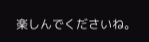楽しんでくださいね。